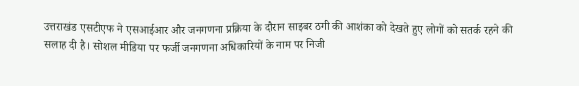उत्तराखंड एसटीएफ ने एसआईआर और जनगणना प्रक्रिया के दौरान साइबर ठगी की आशंका को देखते हुए लोगों को सतर्क रहने की सलाह दी है। सोशल मीडिया पर फर्जी जनगणना अधिकारियों के नाम पर निजी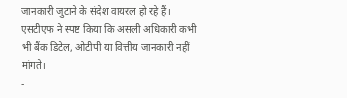जानकारी जुटाने के संदेश वायरल हो रहे हैं। एसटीएफ ने स्पष्ट किया कि असली अधिकारी कभी भी बैंक डिटेल, ओटीपी या वित्तीय जानकारी नहीं मांगते।
-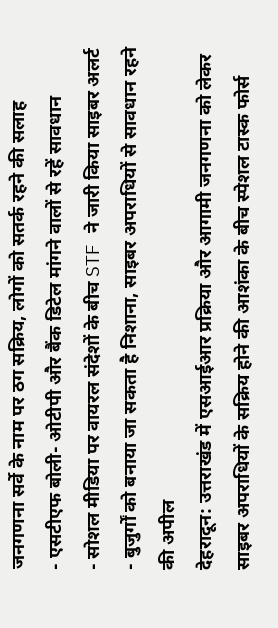जनगणना सर्वे के नाम पर ठग सक्रिय, लोगों को सतर्क रहने की सलाह
- एसटीएफ बोली- ओटीपी और बैंक डिटेल मांगने वालों से रहें सावधान
- सोशल मीडिया पर वायरल संदेशों के बीच STF ने जारी किया साइबर अलर्ट
- बुजुर्गों को बनाया जा सकता है निशाना, साइबर अपराधियों से सावधान रहने की अपील
देहरादून: उत्तराखंड में एसआईआर प्रक्रिया और आगामी जनगणना को लेकर साइबर अपराधियों के सक्रिय होने की आशंका के बीच स्पेशल टास्क फोर्स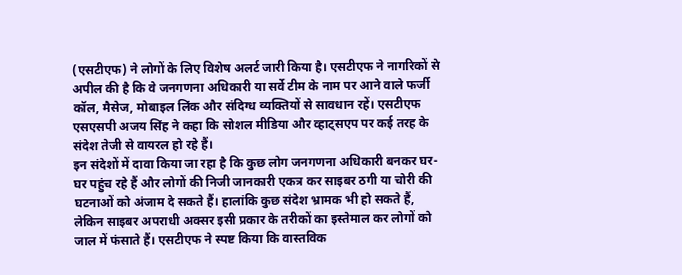(एसटीएफ) ने लोगों के लिए विशेष अलर्ट जारी किया है। एसटीएफ ने नागरिकों से अपील की है कि वे जनगणना अधिकारी या सर्वे टीम के नाम पर आने वाले फर्जी कॉल, मैसेज, मोबाइल लिंक और संदिग्ध व्यक्तियों से सावधान रहें। एसटीएफ एसएसपी अजय सिंह ने कहा कि सोशल मीडिया और व्हाट्सएप पर कई तरह के संदेश तेजी से वायरल हो रहे हैं।
इन संदेशों में दावा किया जा रहा है कि कुछ लोग जनगणना अधिकारी बनकर घर-घर पहुंच रहे हैं और लोगों की निजी जानकारी एकत्र कर साइबर ठगी या चोरी की घटनाओं को अंजाम दे सकते हैं। हालांकि कुछ संदेश भ्रामक भी हो सकते हैं, लेकिन साइबर अपराधी अक्सर इसी प्रकार के तरीकों का इस्तेमाल कर लोगों को जाल में फंसाते हैं। एसटीएफ ने स्पष्ट किया कि वास्तविक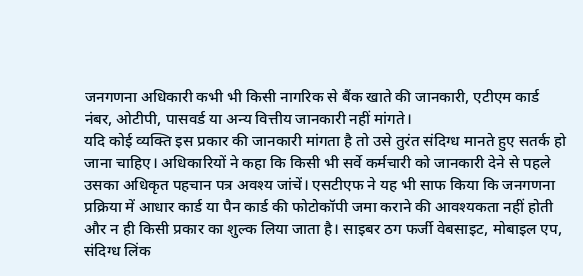जनगणना अधिकारी कभी भी किसी नागरिक से बैंक खाते की जानकारी, एटीएम कार्ड नंबर, ओटीपी, पासवर्ड या अन्य वित्तीय जानकारी नहीं मांगते।
यदि कोई व्यक्ति इस प्रकार की जानकारी मांगता है तो उसे तुरंत संदिग्ध मानते हुए सतर्क हो जाना चाहिए। अधिकारियों ने कहा कि किसी भी सर्वे कर्मचारी को जानकारी देने से पहले उसका अधिकृत पहचान पत्र अवश्य जांचें। एसटीएफ ने यह भी साफ किया कि जनगणना प्रक्रिया में आधार कार्ड या पैन कार्ड की फोटोकॉपी जमा कराने की आवश्यकता नहीं होती और न ही किसी प्रकार का शुल्क लिया जाता है। साइबर ठग फर्जी वेबसाइट, मोबाइल एप, संदिग्ध लिंक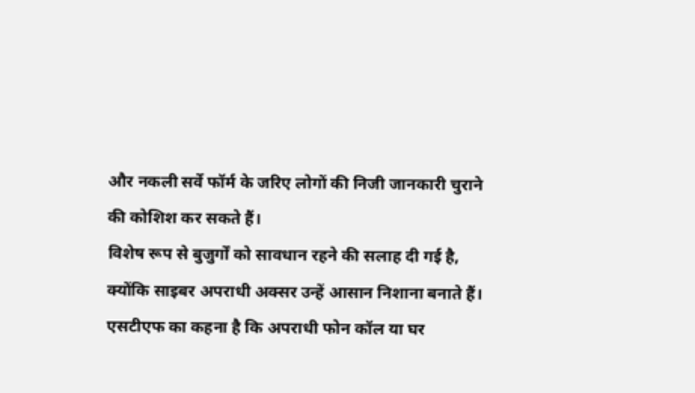और नकली सर्वे फॉर्म के जरिए लोगों की निजी जानकारी चुराने की कोशिश कर सकते हैं।
विशेष रूप से बुजुर्गों को सावधान रहने की सलाह दी गई है, क्योंकि साइबर अपराधी अक्सर उन्हें आसान निशाना बनाते हैं। एसटीएफ का कहना है कि अपराधी फोन कॉल या घर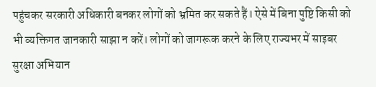पहुंचकर सरकारी अधिकारी बनकर लोगों को भ्रमित कर सकते हैं। ऐसे में बिना पुष्टि किसी को भी व्यक्तिगत जानकारी साझा न करें। लोगों को जागरूक करने के लिए राज्यभर में साइबर सुरक्षा अभियान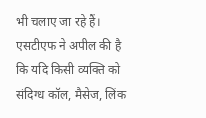भी चलाए जा रहे हैं। एसटीएफ ने अपील की है कि यदि किसी व्यक्ति को संदिग्ध कॉल, मैसेज, लिंक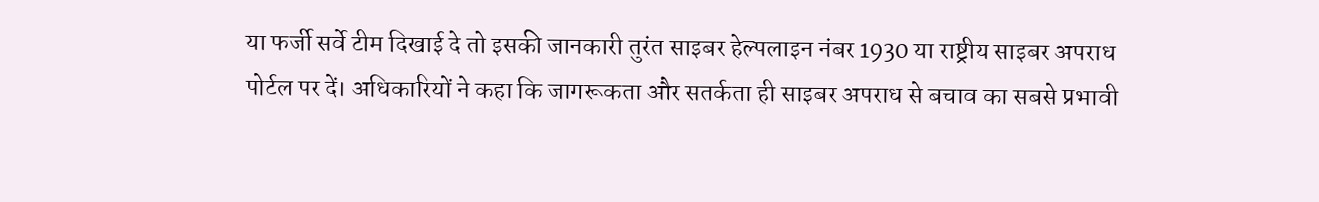या फर्जी सर्वे टीम दिखाई दे तो इसकी जानकारी तुरंत साइबर हेल्पलाइन नंबर 1930 या राष्ट्रीय साइबर अपराध पोर्टल पर दें। अधिकारियों ने कहा कि जागरूकता और सतर्कता ही साइबर अपराध से बचाव का सबसे प्रभावी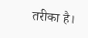तरीका है।